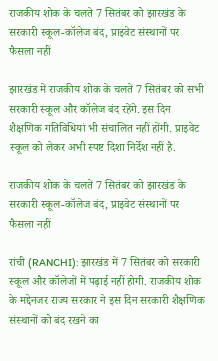राजकीय शोक के चलते 7 सितंबर को झारखंड के सरकारी स्कूल-कॉलेज बंद, प्राइवेट संस्थानों पर फैसला नहीं

झारखंड में राजकीय शोक के चलते 7 सितंबर को सभी सरकारी स्कूल और कॉलेज बंद रहेंगे. इस दिन शैक्षणिक गतिविधियां भी संचालित नहीं होंगी. प्राइवेट स्कूल को लेकर अभी स्पष्ट दिशा निर्देश नहीं है.

राजकीय शोक के चलते 7 सितंबर को झारखंड के सरकारी स्कूल-कॉलेज बंद, प्राइवेट संस्थानों पर फैसला नहीं

रांची (RANCHI): झारखंड में 7 सितंबर को सरकारी स्कूल और कॉलेजों में पढ़ाई नहीं होगी. राजकीय शोक के मद्देनजर राज्य सरकार ने इस दिन सरकारी शैक्षणिक संस्थानों को बंद रखने का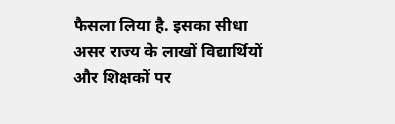फैसला लिया है. इसका सीधा असर राज्य के लाखों विद्यार्थियों और शिक्षकों पर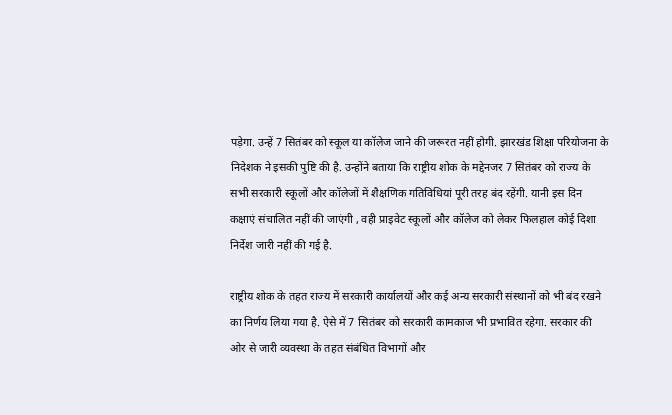पड़ेगा. उन्हें 7 सितंबर को स्कूल या कॉलेज जाने की जरूरत नहीं होगी. झारखंड शिक्षा परियोजना के निदेशक ने इसकी पुष्टि की है. उन्होंने बताया कि राष्ट्रीय शोक के मद्देनजर 7 सितंबर को राज्य के सभी सरकारी स्कूलों और कॉलेजों में शैक्षणिक गतिविधियां पूरी तरह बंद रहेंगी. यानी इस दिन कक्षाएं संचालित नहीं की जाएंगी , वही प्राइवेट स्कूलों और कॉलेज को लेकर फिलहाल कोई दिशा निर्देश जारी नहीं की गई है.

राष्ट्रीय शोक के तहत राज्य में सरकारी कार्यालयों और कई अन्य सरकारी संस्थानों को भी बंद रखने का निर्णय लिया गया है. ऐसे में 7 सितंबर को सरकारी कामकाज भी प्रभावित रहेगा. सरकार की ओर से जारी व्यवस्था के तहत संबंधित विभागों और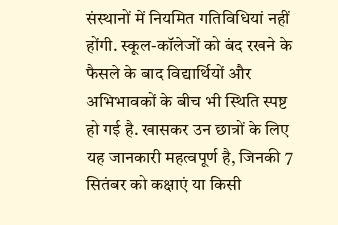संस्थानों में नियमित गतिविधियां नहीं होंगी. स्कूल-कॉलेजों को बंद रखने के फैसले के बाद विद्यार्थियों और अभिभावकों के बीच भी स्थिति स्पष्ट हो गई है. खासकर उन छात्रों के लिए यह जानकारी महत्वपूर्ण है, जिनकी 7 सितंबर को कक्षाएं या किसी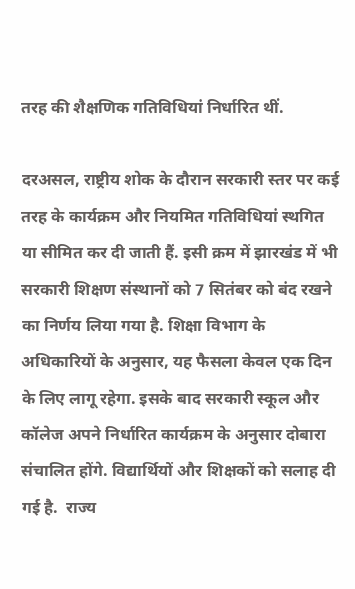तरह की शैक्षणिक गतिविधियां निर्धारित थीं.

दरअसल, राष्ट्रीय शोक के दौरान सरकारी स्तर पर कई तरह के कार्यक्रम और नियमित गतिविधियां स्थगित या सीमित कर दी जाती हैं. इसी क्रम में झारखंड में भी सरकारी शिक्षण संस्थानों को 7 सितंबर को बंद रखने का निर्णय लिया गया है. शिक्षा विभाग के अधिकारियों के अनुसार, यह फैसला केवल एक दिन के लिए लागू रहेगा. इसके बाद सरकारी स्कूल और कॉलेज अपने निर्धारित कार्यक्रम के अनुसार दोबारा संचालित होंगे. विद्यार्थियों और शिक्षकों को सलाह दी गई है.  राज्य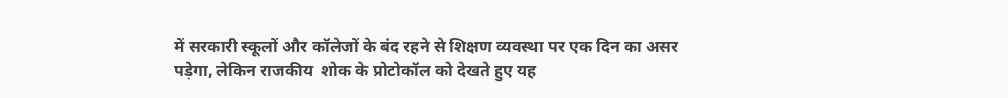में सरकारी स्कूलों और कॉलेजों के बंद रहने से शिक्षण व्यवस्था पर एक दिन का असर पड़ेगा, लेकिन राजकीय  शोक के प्रोटोकॉल को देखते हुए यह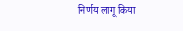निर्णय लागू किया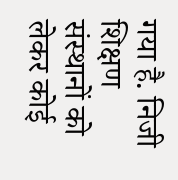गया है. निजी शिक्षण संस्थानों को लेकर कोई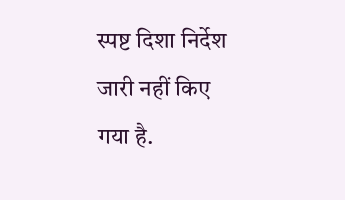स्पष्ट दिशा निर्देश जारी नहीं किए गया है.